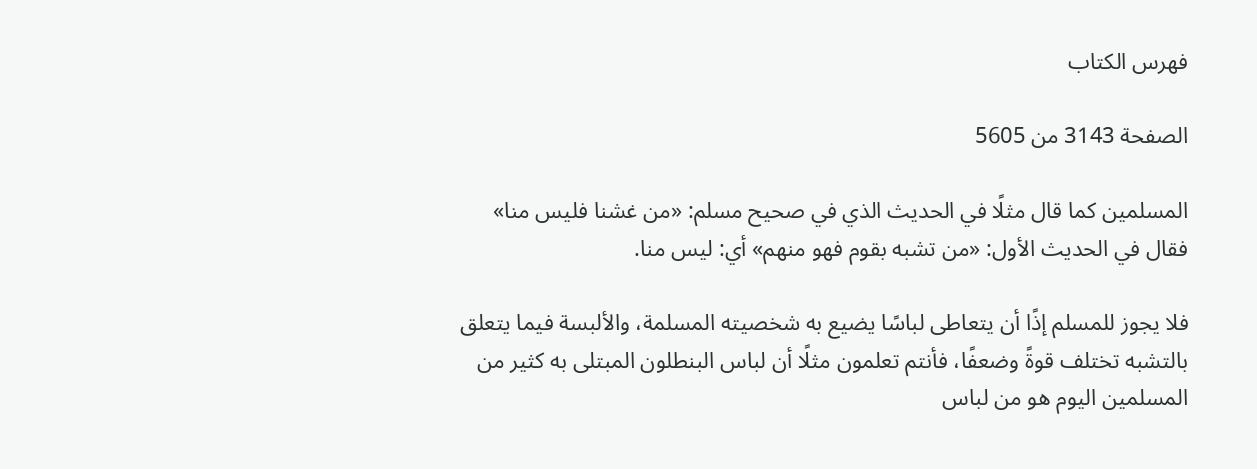فهرس الكتاب

الصفحة 3143 من 5605

المسلمين كما قال مثلًا في الحديث الذي في صحيح مسلم: «من غشنا فليس منا» فقال في الحديث الأول: «من تشبه بقوم فهو منهم» أي: ليس منا.

فلا يجوز للمسلم إذًا أن يتعاطى لباسًا يضيع به شخصيته المسلمة، والألبسة فيما يتعلق بالتشبه تختلف قوةً وضعفًا، فأنتم تعلمون مثلًا أن لباس البنطلون المبتلى به كثير من المسلمين اليوم هو من لباس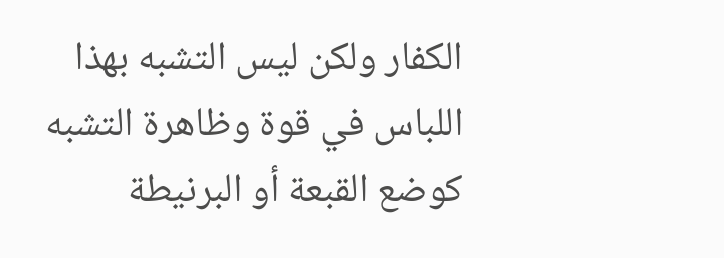الكفار ولكن ليس التشبه بهذا اللباس في قوة وظاهرة التشبه كوضع القبعة أو البرنيطة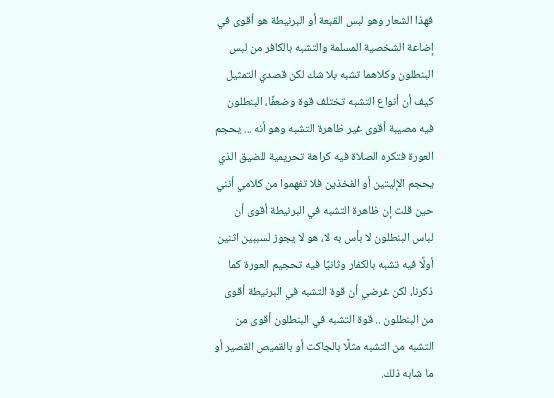فهذا الشعار وهو لبس القبعة أو البرنيطة هو أقوى في إضاعة الشخصية المسلمة والتشبه بالكافر من لبس البنطلون وكلاهما تشبه بلا شك لكن قصدي التمثيل كيف أن أنواع التشبه تختلف قوة وضعفًا، البنطلون فيه مصيبة أقوى غير ظاهرة التشبه وهو أنه ... يحجم العورة فتكره الصلاة فيه كراهة تحريمية للضيق الذي يحجم الإليتين أو الفخذين فلا تفهموا من كلامي أنني حين قلت إن ظاهرة التشبه في البرنيطة أقوى أن لباس البنطلون لا بأس به لا، هو لا يجوز لسببين اثنين أولًا فيه تشبه بالكفار وثانيًا فيه تحجيم العورة كما ذكرنا، لكن غرضي أن قوة التشبه في البرنيطة أقوى من البنطلون .. قوة التشبه في البنطلون أقوى من التشبه من التشبه مثلًا بالجاكت أو بالقميص القصير أو ما شابه ذلك.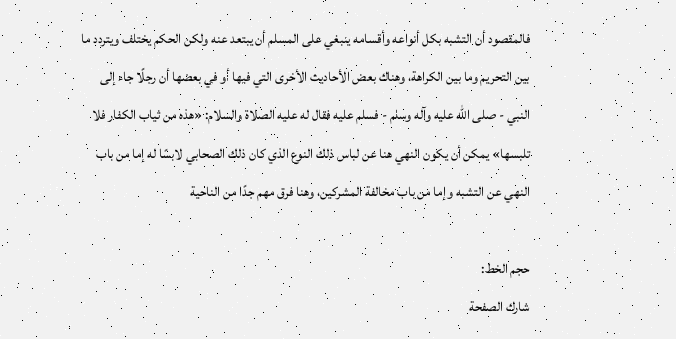فالمقصود أن التشبه بكل أنواعه وأقسامه ينبغي على المسلم أن يبتعد عنه ولكن الحكم يختلف ويتردد ما بين التحريم وما بين الكراهة، وهناك بعض الأحاديث الأخرى التي فيها أو في بعضها أن رجلًا جاء إلى النبي - صلى الله عليه وآله وسلم - فسلم عليه فقال له عليه الصلاة والسلام: «هذه من ثياب الكفار فلا تلبسها» يمكن أن يكون النهي هنا عن لباس ذلك النوع الذي كان ذلك الصحابي لابسًا له إما من باب النهي عن التشبه وإما من باب مخالفة المشركين، وهنا فرق مهم جدًا من الناحية

حجم الخط:
شارك الصفحة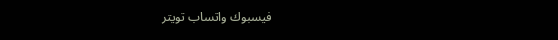فيسبوك واتساب تويتر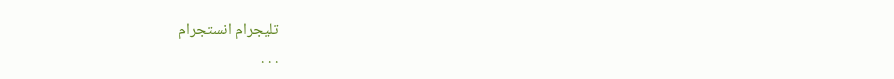تليجرام انستجرام
. . .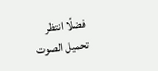فضلًا انتظر تحميل الصوت